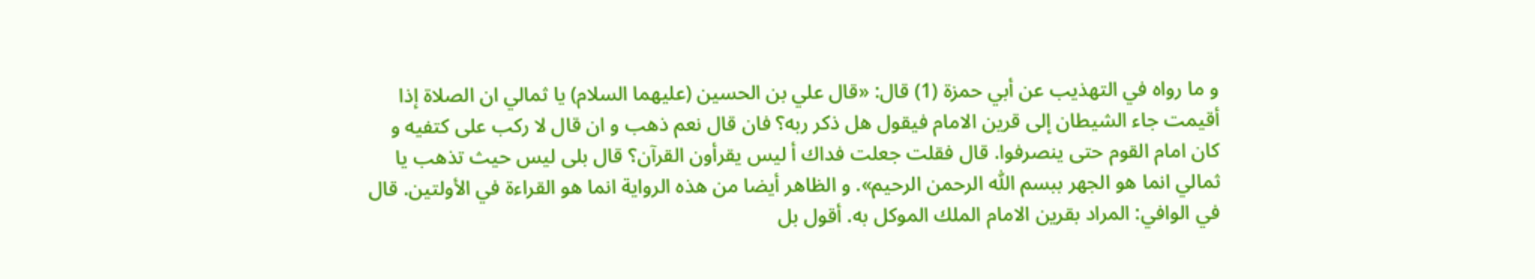و ما رواه في التهذيب عن أبي حمزة (1) قال: «قال علي بن الحسين (عليهما السلام) يا ثمالي ان الصلاة إذا أقيمت جاء الشيطان إلى قرين الامام فيقول هل ذكر ربه؟ فان قال نعم ذهب و ان قال لا ركب على كتفيه و كان امام القوم حتى ينصرفوا. قال فقلت جعلت فداك أ ليس يقرأون القرآن؟ قال بلى ليس حيث تذهب يا ثمالي انما هو الجهر ببسم اللّٰه الرحمن الرحيم». و الظاهر أيضا من هذه الرواية انما هو القراءة في الأولتين. قال في الوافي: المراد بقرين الامام الملك الموكل به. أقول بل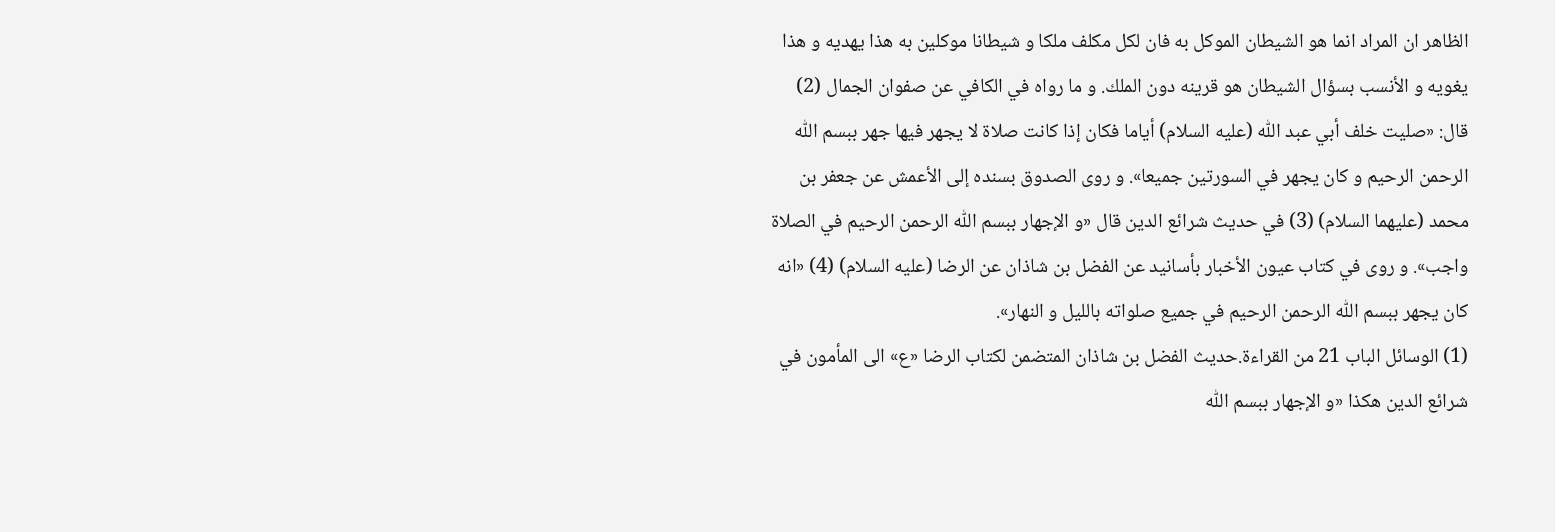الظاهر ان المراد انما هو الشيطان الموكل به فان لكل مكلف ملكا و شيطانا موكلين به هذا يهديه و هذا يغويه و الأنسب بسؤال الشيطان هو قرينه دون الملك. و ما رواه في الكافي عن صفوان الجمال (2) قال: «صليت خلف أبي عبد اللّٰه (عليه السلام) أياما فكان إذا كانت صلاة لا يجهر فيها جهر ببسم اللّٰه الرحمن الرحيم و كان يجهر في السورتين جميعا». و روى الصدوق بسنده إلى الأعمش عن جعفر بن محمد (عليهما السلام) (3) في حديث شرائع الدين قال «و الإجهار ببسم اللّٰه الرحمن الرحيم في الصلاة واجب». و روى في كتاب عيون الأخبار بأسانيد عن الفضل بن شاذان عن الرضا (عليه السلام) (4) «انه كان يجهر ببسم اللّٰه الرحمن الرحيم في جميع صلواته بالليل و النهار».
(1) الوسائل الباب 21 من القراءة.حديث الفضل بن شاذان المتضمن لكتاب الرضا «ع» الى المأمون في شرائع الدين هكذا «و الإجهار ببسم اللّٰه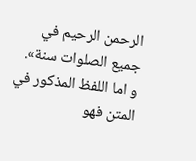الرحمن الرحيم في جميع الصلوات سنة».
و اما اللفظ المذكور في المتن فهو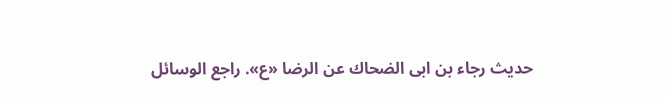حديث رجاء بن ابى الضحاك عن الرضا «ع». راجع الوسائل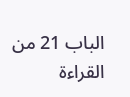الباب 21 من القراءة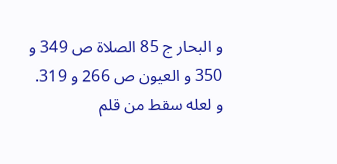و البحار ج 85 الصلاة ص 349 و 350 و العيون ص 266 و 319. و لعله سقط من قلم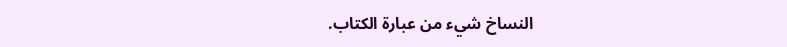النساخ شيء من عبارة الكتاب.